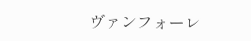ヴァンフォーレ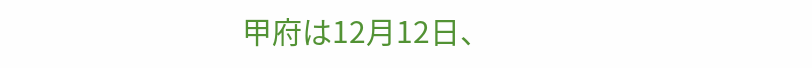甲府は12月12日、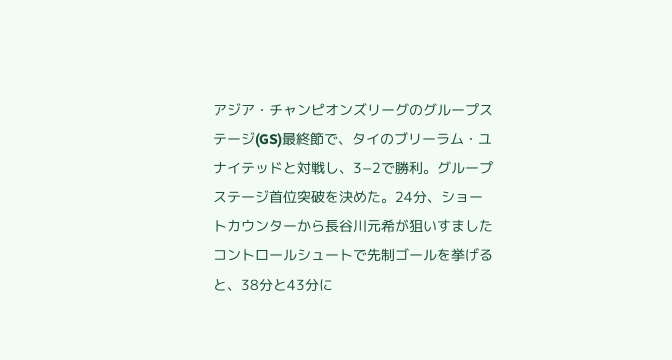アジア・チャンピオンズリーグのグループステージ(GS)最終節で、タイのブリーラム・ユナイテッドと対戦し、3−2で勝利。グループステージ首位突破を決めた。24分、ショートカウンターから長谷川元希が狙いすましたコントロールシュートで先制ゴールを挙げると、38分と43分に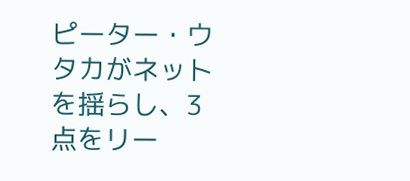ピーター・ウタカがネットを揺らし、3点をリー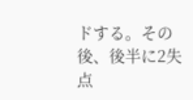ドする。その後、後半に2失点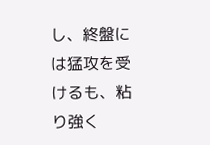し、終盤には猛攻を受けるも、粘り強く